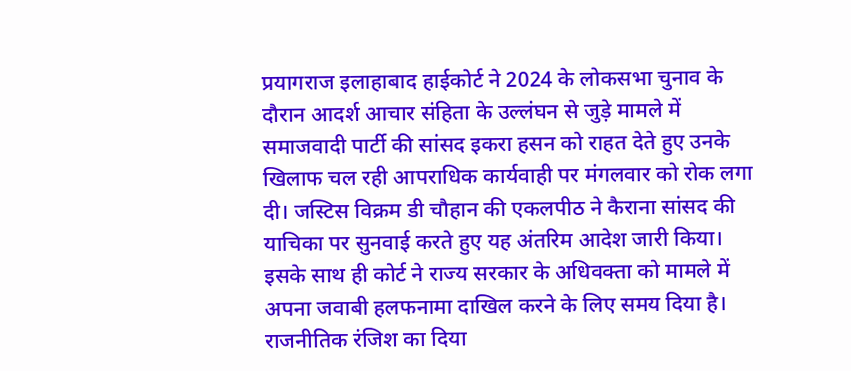प्रयागराज इलाहाबाद हाईकोर्ट ने 2024 के लोकसभा चुनाव के दौरान आदर्श आचार संहिता के उल्लंघन से जुड़े मामले में समाजवादी पार्टी की सांसद इकरा हसन को राहत देते हुए उनके खिलाफ चल रही आपराधिक कार्यवाही पर मंगलवार को रोक लगा दी। जस्टिस विक्रम डी चौहान की एकलपीठ ने कैराना सांसद की याचिका पर सुनवाई करते हुए यह अंतरिम आदेश जारी किया। इसके साथ ही कोर्ट ने राज्य सरकार के अधिवक्ता को मामले में अपना जवाबी हलफनामा दाखिल करने के लिए समय दिया है।
राजनीतिक रंजिश का दिया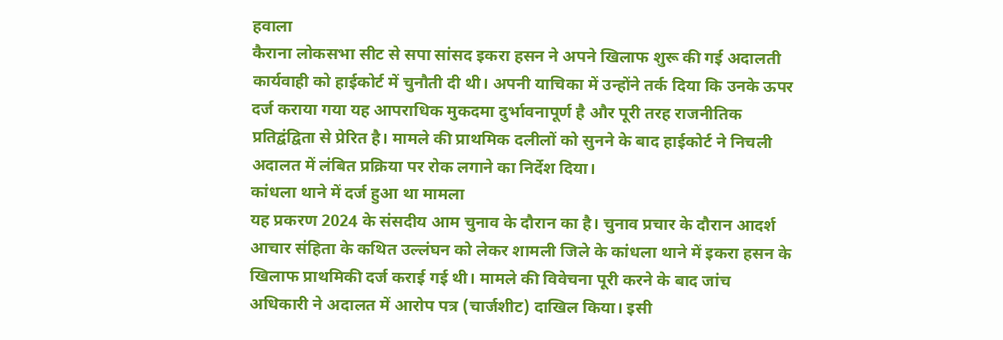हवाला
कैराना लोकसभा सीट से सपा सांसद इकरा हसन ने अपने खिलाफ शुरू की गई अदालती कार्यवाही को हाईकोर्ट में चुनौती दी थी। अपनी याचिका में उन्होंने तर्क दिया कि उनके ऊपर दर्ज कराया गया यह आपराधिक मुकदमा दुर्भावनापूर्ण है और पूरी तरह राजनीतिक प्रतिद्वंद्विता से प्रेरित है। मामले की प्राथमिक दलीलों को सुनने के बाद हाईकोर्ट ने निचली अदालत में लंबित प्रक्रिया पर रोक लगाने का निर्देश दिया।
कांधला थाने में दर्ज हुआ था मामला
यह प्रकरण 2024 के संसदीय आम चुनाव के दौरान का है। चुनाव प्रचार के दौरान आदर्श आचार संहिता के कथित उल्लंघन को लेकर शामली जिले के कांधला थाने में इकरा हसन के खिलाफ प्राथमिकी दर्ज कराई गई थी। मामले की विवेचना पूरी करने के बाद जांच अधिकारी ने अदालत में आरोप पत्र (चार्जशीट) दाखिल किया। इसी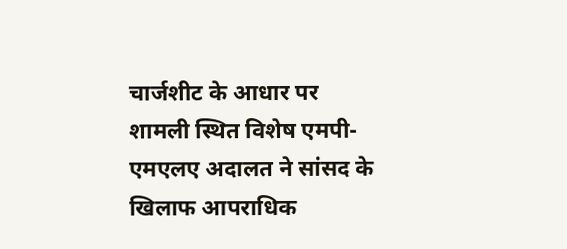चार्जशीट के आधार पर शामली स्थित विशेष एमपी-एमएलए अदालत ने सांसद के खिलाफ आपराधिक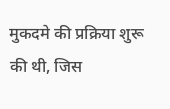मुकदमे की प्रक्रिया शुरू की थी, जिस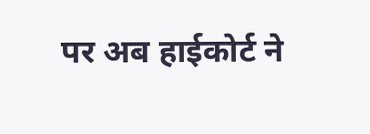पर अब हाईकोर्ट ने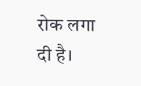रोक लगा दी है।